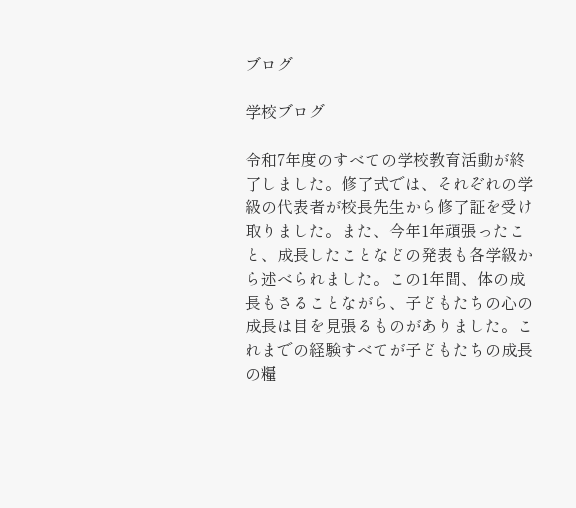ブログ

学校ブログ

令和7年度のすべての学校教育活動が終了しました。修了式では、それぞれの学級の代表者が校長先生から修了証を受け取りました。また、今年1年頑張ったこと、成長したことなどの発表も各学級から述べられました。この1年間、体の成長もさることながら、子どもたちの心の成長は目を見張るものがありました。これまでの経験すべてが子どもたちの成長の糧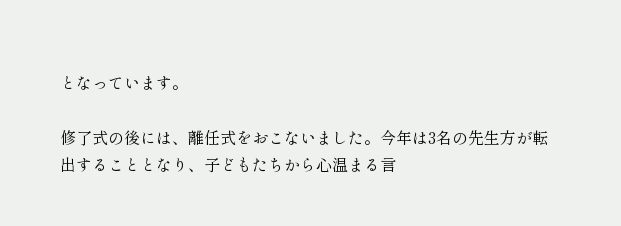となっています。

修了式の後には、離任式をおこないました。今年は3名の先生方が転出することとなり、子どもたちから心温まる言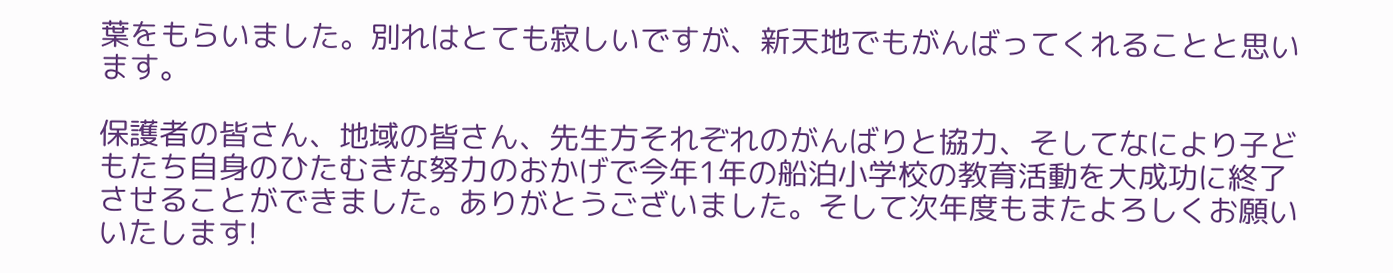葉をもらいました。別れはとても寂しいですが、新天地でもがんばってくれることと思います。

保護者の皆さん、地域の皆さん、先生方それぞれのがんばりと協力、そしてなにより子どもたち自身のひたむきな努力のおかげで今年1年の船泊小学校の教育活動を大成功に終了させることができました。ありがとうございました。そして次年度もまたよろしくお願いいたします!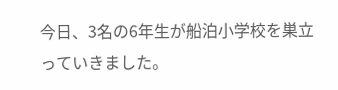今日、3名の6年生が船泊小学校を巣立っていきました。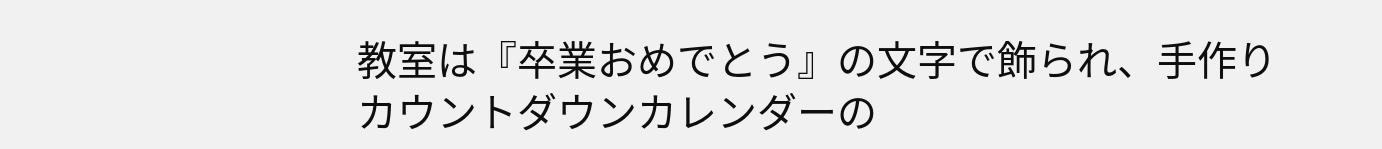教室は『卒業おめでとう』の文字で飾られ、手作りカウントダウンカレンダーの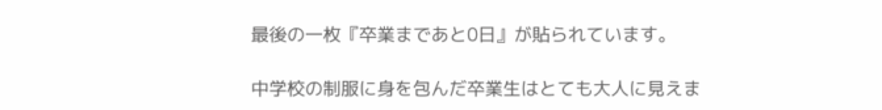最後の一枚『卒業まであと0日』が貼られています。

中学校の制服に身を包んだ卒業生はとても大人に見えま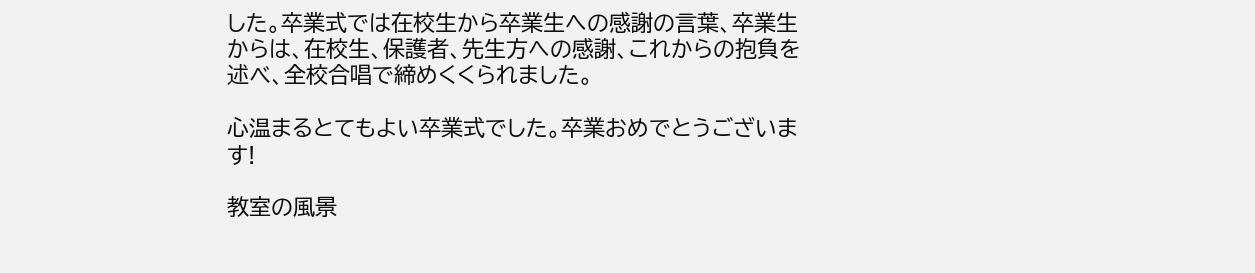した。卒業式では在校生から卒業生への感謝の言葉、卒業生からは、在校生、保護者、先生方への感謝、これからの抱負を述べ、全校合唱で締めくくられました。

心温まるとてもよい卒業式でした。卒業おめでとうございます!

教室の風景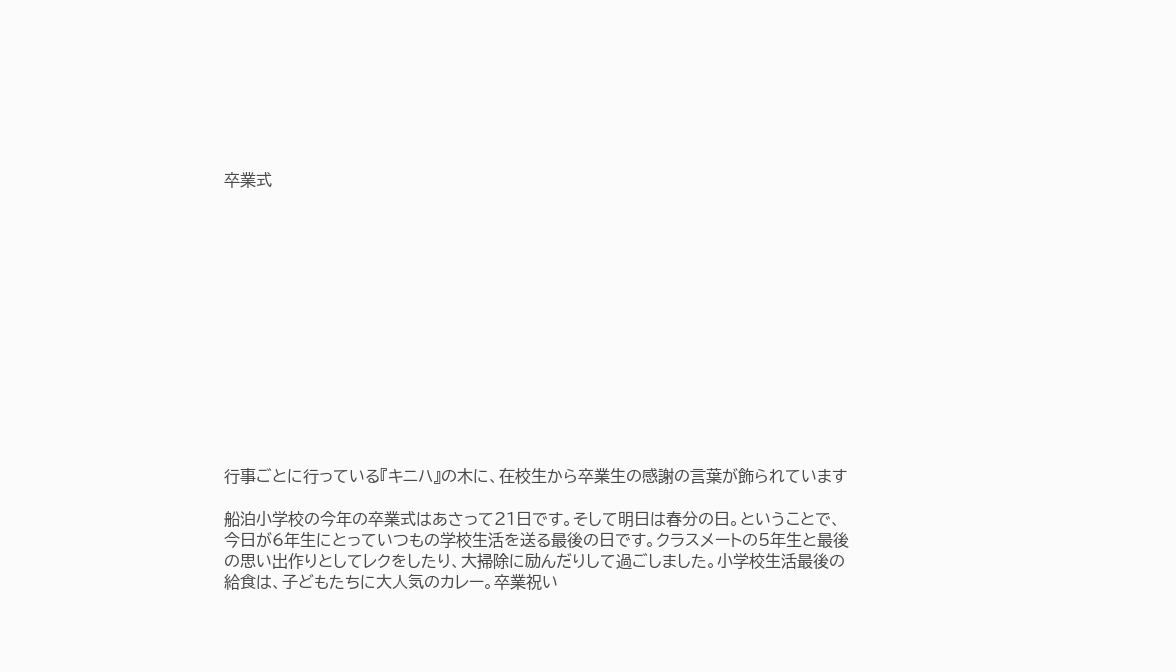卒業式













行事ごとに行っている『キニハ』の木に、在校生から卒業生の感謝の言葉が飾られています

船泊小学校の今年の卒業式はあさって21日です。そして明日は春分の日。ということで、今日が6年生にとっていつもの学校生活を送る最後の日です。クラスメートの5年生と最後の思い出作りとしてレクをしたり、大掃除に励んだりして過ごしました。小学校生活最後の給食は、子どもたちに大人気のカレー。卒業祝い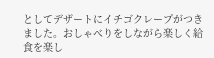としてデザートにイチゴクレープがつきました。おしゃべりをしながら楽しく給食を楽し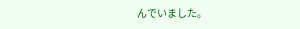んでいました。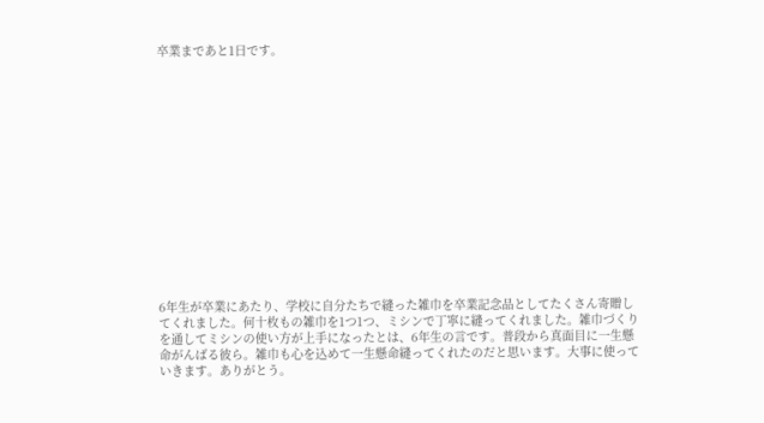卒業まであと1日です。















6年生が卒業にあたり、学校に自分たちで縫った雑巾を卒業記念品としてたくさん寄贈してくれました。何十枚もの雑巾を1つ1つ、ミシンで丁寧に縫ってくれました。雑巾づくりを通してミシンの使い方が上手になったとは、6年生の言です。普段から真面目に一生懸命がんばる彼ら。雑巾も心を込めて一生懸命縫ってくれたのだと思います。大事に使っていきます。ありがとう。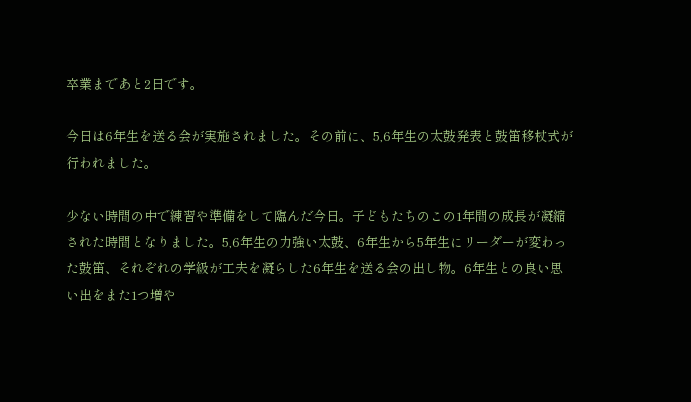卒業まであと2日です。

今日は6年生を送る会が実施されました。その前に、5,6年生の太鼓発表と鼓笛移杖式が行われました。

少ない時間の中で練習や準備をして臨んだ今日。子どもたちのこの1年間の成長が凝縮された時間となりました。5,6年生の力強い太鼓、6年生から5年生にリーダーが変わった鼓笛、それぞれの学級が工夫を凝らした6年生を送る会の出し物。6年生との良い思い出をまた1つ増や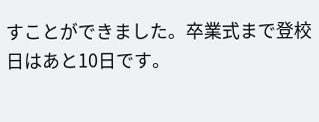すことができました。卒業式まで登校日はあと10日です。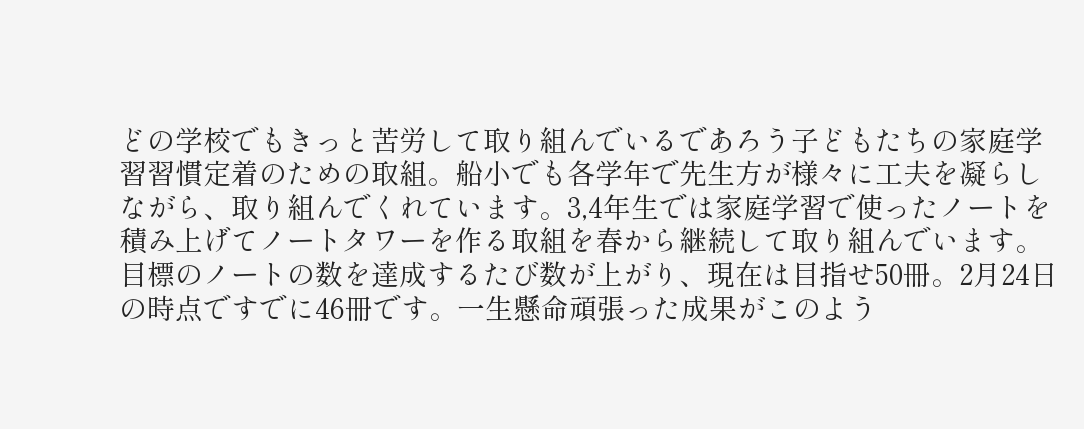どの学校でもきっと苦労して取り組んでいるであろう子どもたちの家庭学習習慣定着のための取組。船小でも各学年で先生方が様々に工夫を凝らしながら、取り組んでくれています。3,4年生では家庭学習で使ったノートを積み上げてノートタワーを作る取組を春から継続して取り組んでいます。目標のノートの数を達成するたび数が上がり、現在は目指せ50冊。2月24日の時点ですでに46冊です。一生懸命頑張った成果がこのよう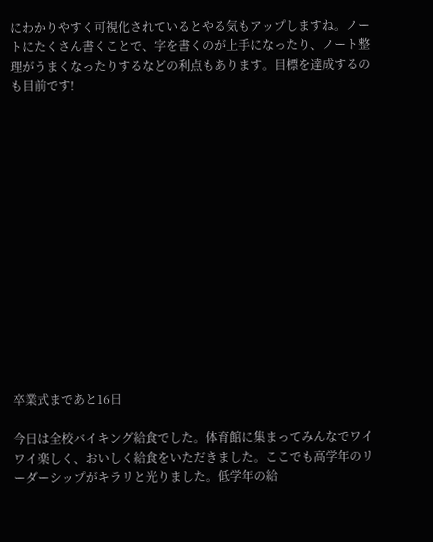にわかりやすく可視化されているとやる気もアップしますね。ノートにたくさん書くことで、字を書くのが上手になったり、ノート整理がうまくなったりするなどの利点もあります。目標を達成するのも目前です!















卒業式まであと16日

今日は全校バイキング給食でした。体育館に集まってみんなでワイワイ楽しく、おいしく給食をいただきました。ここでも高学年のリーダーシップがキラリと光りました。低学年の給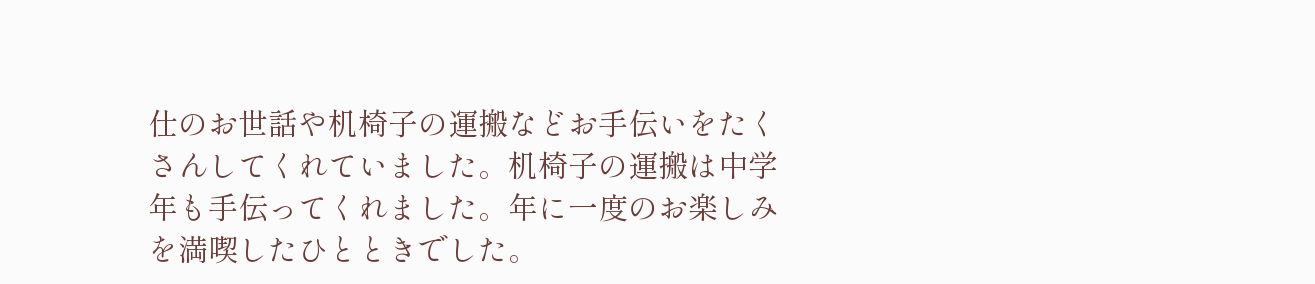仕のお世話や机椅子の運搬などお手伝いをたくさんしてくれていました。机椅子の運搬は中学年も手伝ってくれました。年に一度のお楽しみを満喫したひとときでした。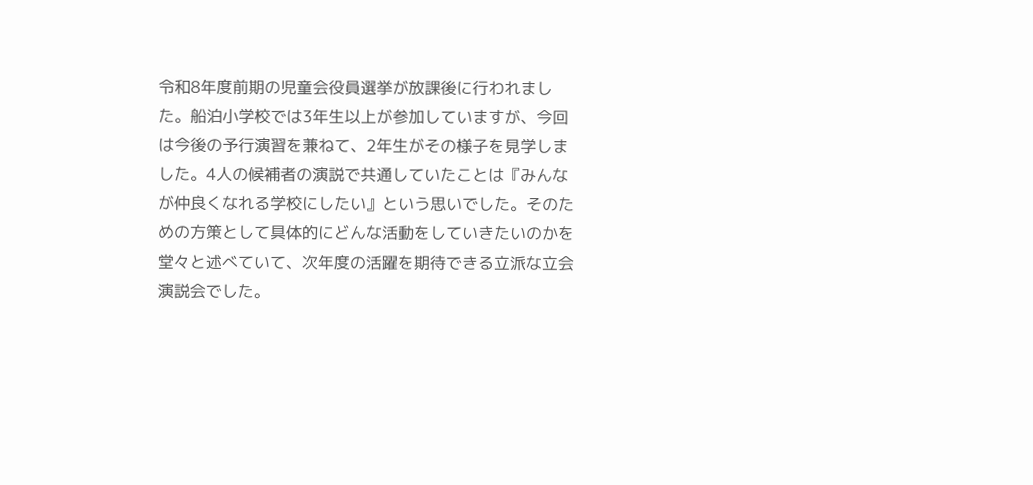令和8年度前期の児童会役員選挙が放課後に行われました。船泊小学校では3年生以上が参加していますが、今回は今後の予行演習を兼ねて、2年生がその様子を見学しました。4人の候補者の演説で共通していたことは『みんなが仲良くなれる学校にしたい』という思いでした。そのための方策として具体的にどんな活動をしていきたいのかを堂々と述べていて、次年度の活躍を期待できる立派な立会演説会でした。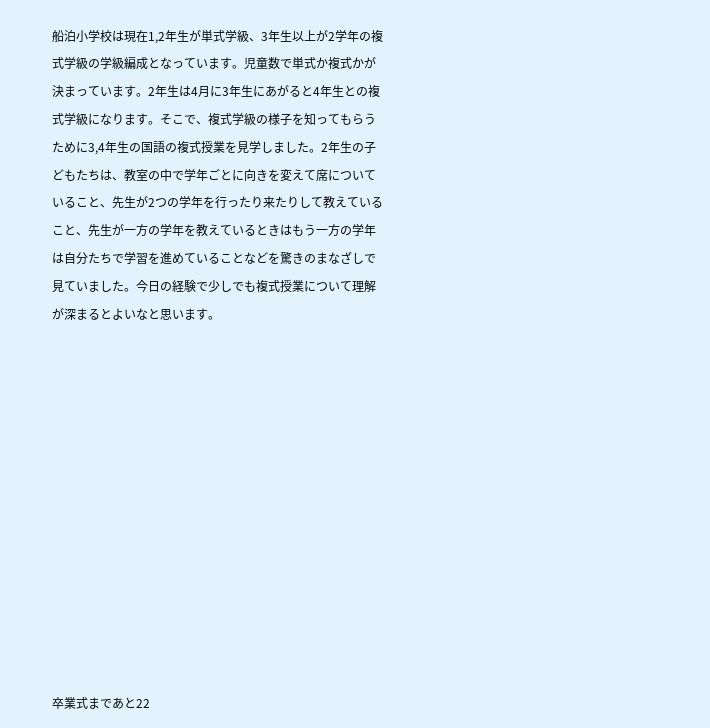船泊小学校は現在1,2年生が単式学級、3年生以上が2学年の複式学級の学級編成となっています。児童数で単式か複式かが決まっています。2年生は4月に3年生にあがると4年生との複式学級になります。そこで、複式学級の様子を知ってもらうために3,4年生の国語の複式授業を見学しました。2年生の子どもたちは、教室の中で学年ごとに向きを変えて席についていること、先生が2つの学年を行ったり来たりして教えていること、先生が一方の学年を教えているときはもう一方の学年は自分たちで学習を進めていることなどを驚きのまなざしで見ていました。今日の経験で少しでも複式授業について理解が深まるとよいなと思います。













卒業式まであと22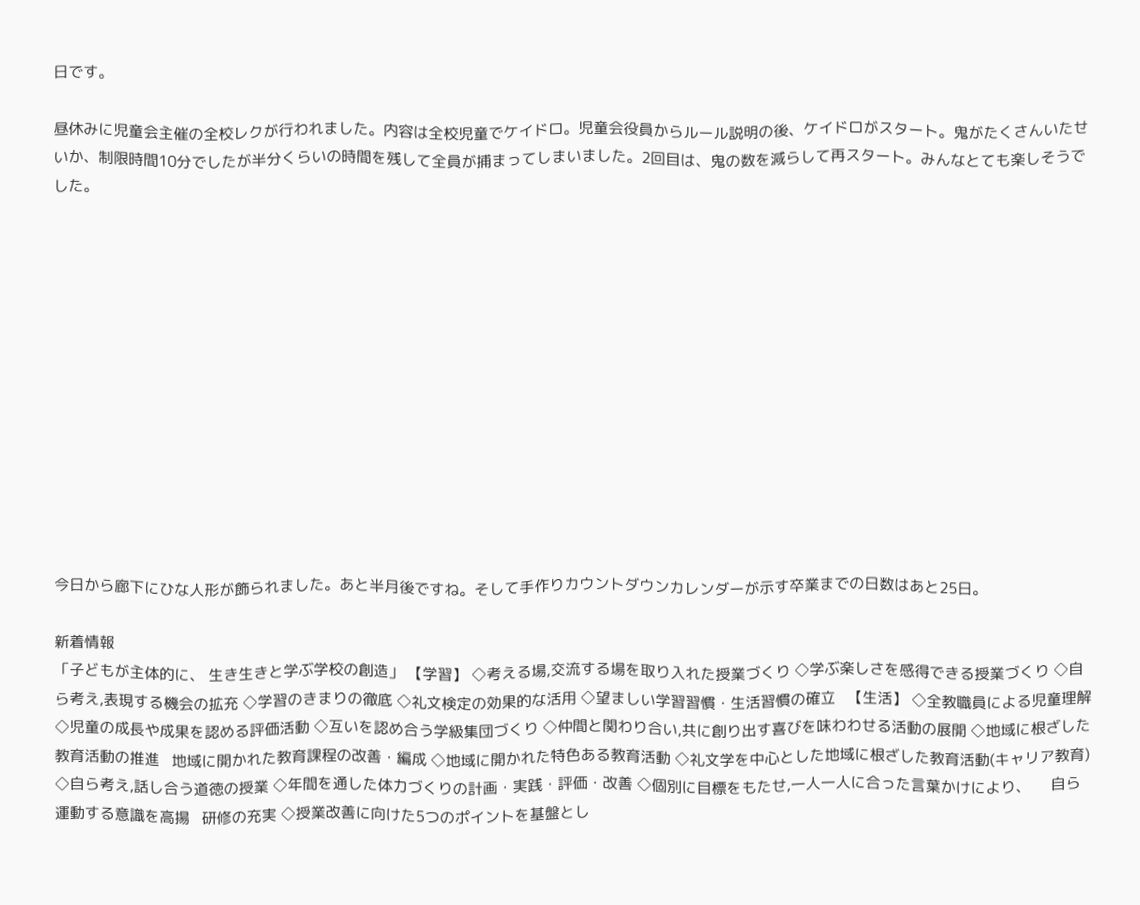日です。

昼休みに児童会主催の全校レクが行われました。内容は全校児童でケイドロ。児童会役員からルール説明の後、ケイドロがスタート。鬼がたくさんいたせいか、制限時間10分でしたが半分くらいの時間を残して全員が捕まってしまいました。2回目は、鬼の数を減らして再スタート。みんなとても楽しそうでした。













今日から廊下にひな人形が飾られました。あと半月後ですね。そして手作りカウントダウンカレンダーが示す卒業までの日数はあと25日。

新着情報
「子どもが主体的に、 生き生きと学ぶ学校の創造」 【学習】 ◇考える場,交流する場を取り入れた授業づくり ◇学ぶ楽しさを感得できる授業づくり ◇自ら考え,表現する機会の拡充 ◇学習のきまりの徹底 ◇礼文検定の効果的な活用 ◇望ましい学習習慣・生活習慣の確立   【生活】 ◇全教職員による児童理解 ◇児童の成長や成果を認める評価活動 ◇互いを認め合う学級集団づくり ◇仲間と関わり合い,共に創り出す喜びを味わわせる活動の展開 ◇地域に根ざした教育活動の推進   地域に開かれた教育課程の改善・編成 ◇地域に開かれた特色ある教育活動 ◇礼文学を中心とした地域に根ざした教育活動(キャリア教育) ◇自ら考え,話し合う道徳の授業 ◇年間を通した体力づくりの計画・実践・評価・改善 ◇個別に目標をもたせ,一人一人に合った言葉かけにより、     自ら運動する意識を高揚   研修の充実 ◇授業改善に向けた5つのポイントを基盤とし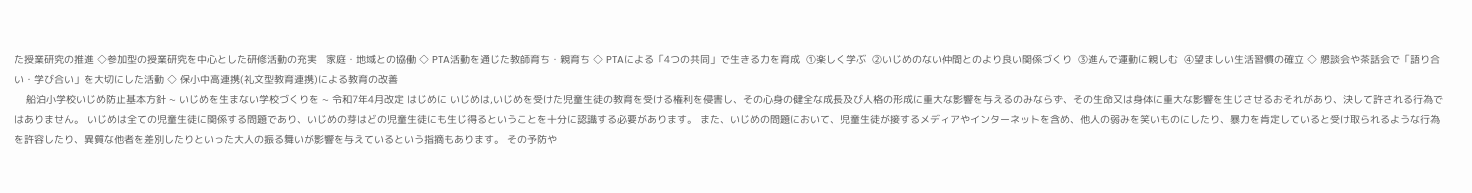た授業研究の推進 ◇参加型の授業研究を中心とした研修活動の充実   家庭・地域との協働 ◇ PTA活動を通じた教師育ち・親育ち ◇ PTAによる「4つの共同」で生きる力を育成  ①楽しく学ぶ  ②いじめのない仲間とのより良い関係づくり  ③進んで運動に親しむ  ④望ましい生活習慣の確立 ◇ 懇談会や茶話会で「語り合い・学び合い」を大切にした活動 ◇ 保小中高連携(礼文型教育連携)による教育の改善
    船泊小学校いじめ防止基本方針 ~ いじめを生まない学校づくりを ~ 令和7年4月改定 はじめに いじめは,いじめを受けた児童生徒の教育を受ける権利を侵害し、その心身の健全な成長及び人格の形成に重大な影響を与えるのみならず、その生命又は身体に重大な影響を生じさせるおそれがあり、決して許される行為ではありません。 いじめは全ての児童生徒に関係する問題であり、いじめの芽はどの児童生徒にも生じ得るということを十分に認識する必要があります。 また、いじめの問題において、児童生徒が接するメディアやインターネットを含め、他人の弱みを笑いものにしたり、暴力を肯定していると受け取られるような行為を許容したり、異質な他者を差別したりといった大人の振る舞いが影響を与えているという指摘もあります。 その予防や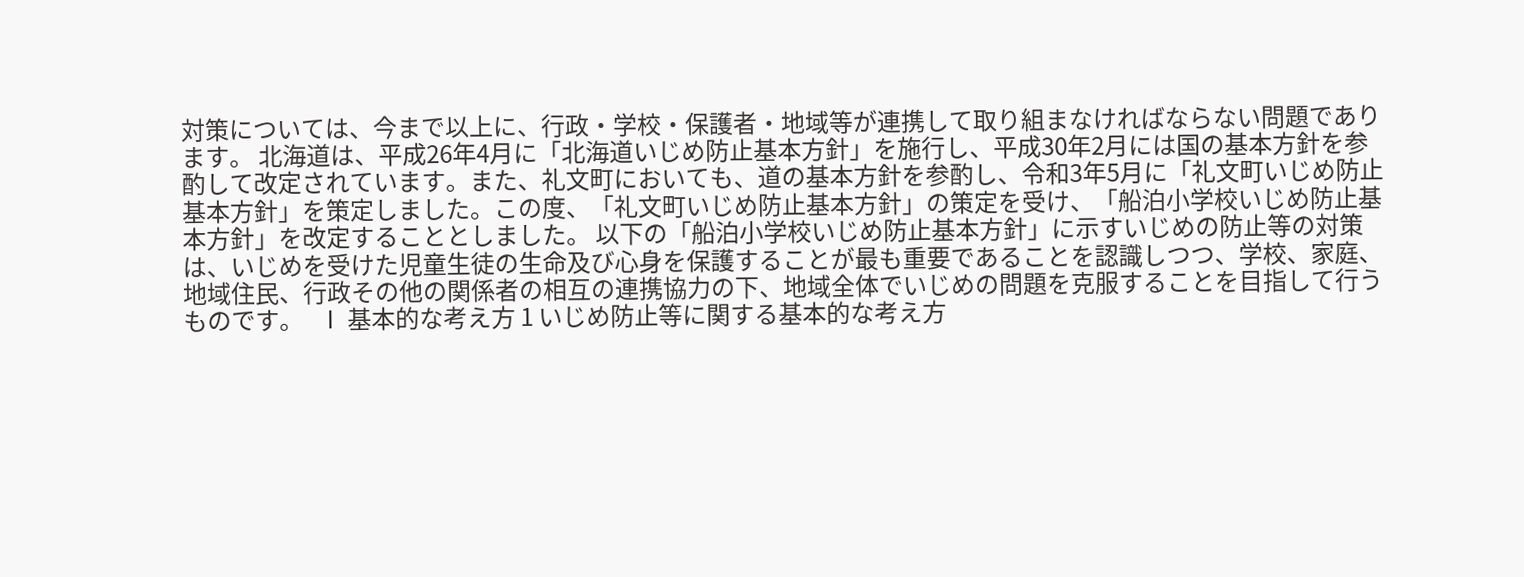対策については、今まで以上に、行政・学校・保護者・地域等が連携して取り組まなければならない問題であります。 北海道は、平成26年4月に「北海道いじめ防止基本方針」を施行し、平成30年2月には国の基本方針を参酌して改定されています。また、礼文町においても、道の基本方針を参酌し、令和3年5月に「礼文町いじめ防止基本方針」を策定しました。この度、「礼文町いじめ防止基本方針」の策定を受け、「船泊小学校いじめ防止基本方針」を改定することとしました。 以下の「船泊小学校いじめ防止基本方針」に示すいじめの防止等の対策は、いじめを受けた児童生徒の生命及び心身を保護することが最も重要であることを認識しつつ、学校、家庭、地域住民、行政その他の関係者の相互の連携協力の下、地域全体でいじめの問題を克服することを目指して行うものです。   Ⅰ 基本的な考え方 1 いじめ防止等に関する基本的な考え方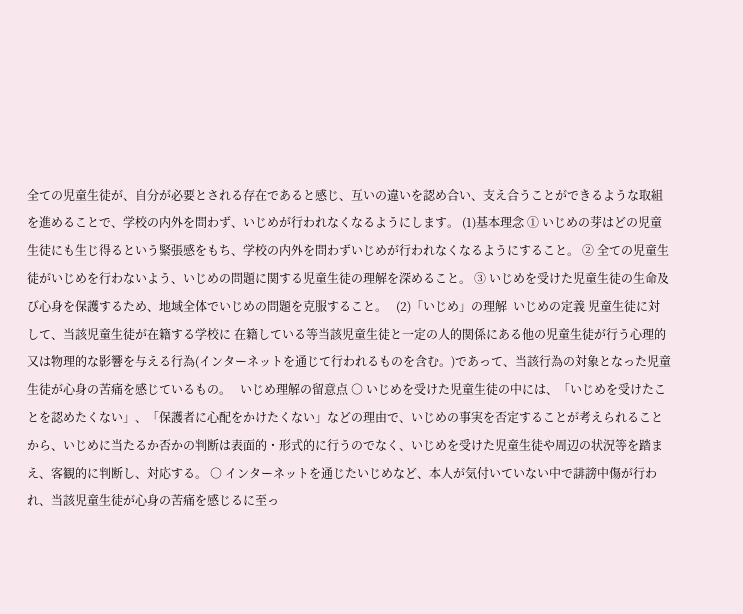全ての児童生徒が、自分が必要とされる存在であると感じ、互いの違いを認め合い、支え合うことができるような取組を進めることで、学校の内外を問わず、いじめが行われなくなるようにします。 (1)基本理念 ① いじめの芽はどの児童生徒にも生じ得るという緊張感をもち、学校の内外を問わずいじめが行われなくなるようにすること。 ② 全ての児童生徒がいじめを行わないよう、いじめの問題に関する児童生徒の理解を深めること。 ③ いじめを受けた児童生徒の生命及び心身を保護するため、地域全体でいじめの問題を克服すること。   (2)「いじめ」の理解  いじめの定義 児童生徒に対して、当該児童生徒が在籍する学校に 在籍している等当該児童生徒と一定の人的関係にある他の児童生徒が行う心理的又は物理的な影響を与える行為(インターネットを通じて行われるものを含む。)であって、当該行為の対象となった児童生徒が心身の苦痛を感じているもの。   いじめ理解の留意点 ○ いじめを受けた児童生徒の中には、「いじめを受けたことを認めたくない」、「保護者に心配をかけたくない」などの理由で、いじめの事実を否定することが考えられることから、いじめに当たるか否かの判断は表面的・形式的に行うのでなく、いじめを受けた児童生徒や周辺の状況等を踏まえ、客観的に判断し、対応する。 ○ インターネットを通じたいじめなど、本人が気付いていない中で誹謗中傷が行われ、当該児童生徒が心身の苦痛を感じるに至っ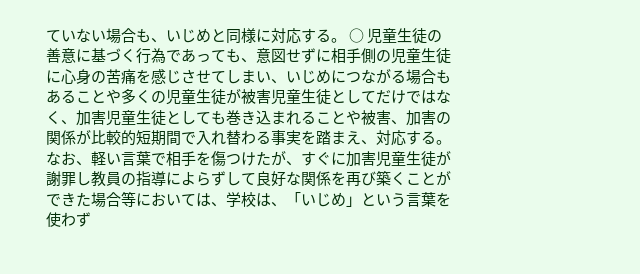ていない場合も、いじめと同様に対応する。 ○ 児童生徒の善意に基づく行為であっても、意図せずに相手側の児童生徒に心身の苦痛を感じさせてしまい、いじめにつながる場合もあることや多くの児童生徒が被害児童生徒としてだけではなく、加害児童生徒としても巻き込まれることや被害、加害の関係が比較的短期間で入れ替わる事実を踏まえ、対応する。 なお、軽い言葉で相手を傷つけたが、すぐに加害児童生徒が謝罪し教員の指導によらずして良好な関係を再び築くことができた場合等においては、学校は、「いじめ」という言葉を使わず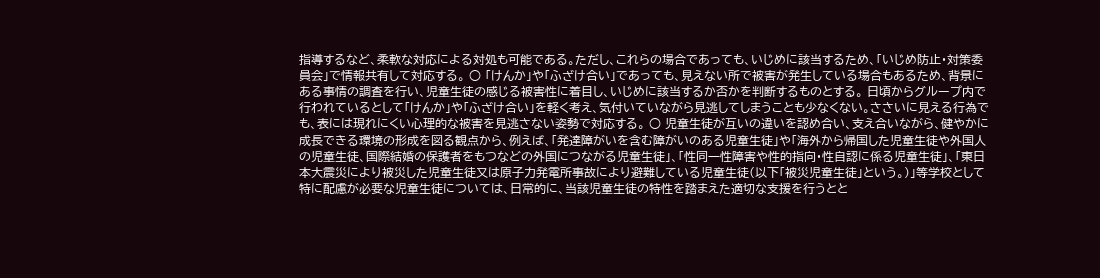指導するなど、柔軟な対応による対処も可能である。ただし、これらの場合であっても、いじめに該当するため、「いじめ防止・対策委員会」で情報共有して対応する。 ○ 「けんか」や「ふざけ合い」であっても、見えない所で被害が発生している場合もあるため、背景にある事情の調査を行い、児童生徒の感じる被害性に着目し、いじめに該当するか否かを判断するものとする。 日頃からグループ内で行われているとして「けんか」や「ふざけ合い」を軽く考え、気付いていながら見逃してしまうことも少なくない。ささいに見える行為でも、表には現れにくい心理的な被害を見逃さない姿勢で対応する。 ○ 児童生徒が互いの違いを認め合い、支え合いながら、健やかに成長できる環境の形成を図る観点から、例えば、「発達障がいを含む障がいのある児童生徒」や「海外から帰国した児童生徒や外国人の児童生徒、国際結婚の保護者をもつなどの外国につながる児童生徒」、「性同一性障害や性的指向・性自認に係る児童生徒」、「東日本大震災により被災した児童生徒又は原子力発電所事故により避難している児童生徒(以下「被災児童生徒」という。)」等学校として特に配慮が必要な児童生徒については、日常的に、当該児童生徒の特性を踏まえた適切な支援を行うとと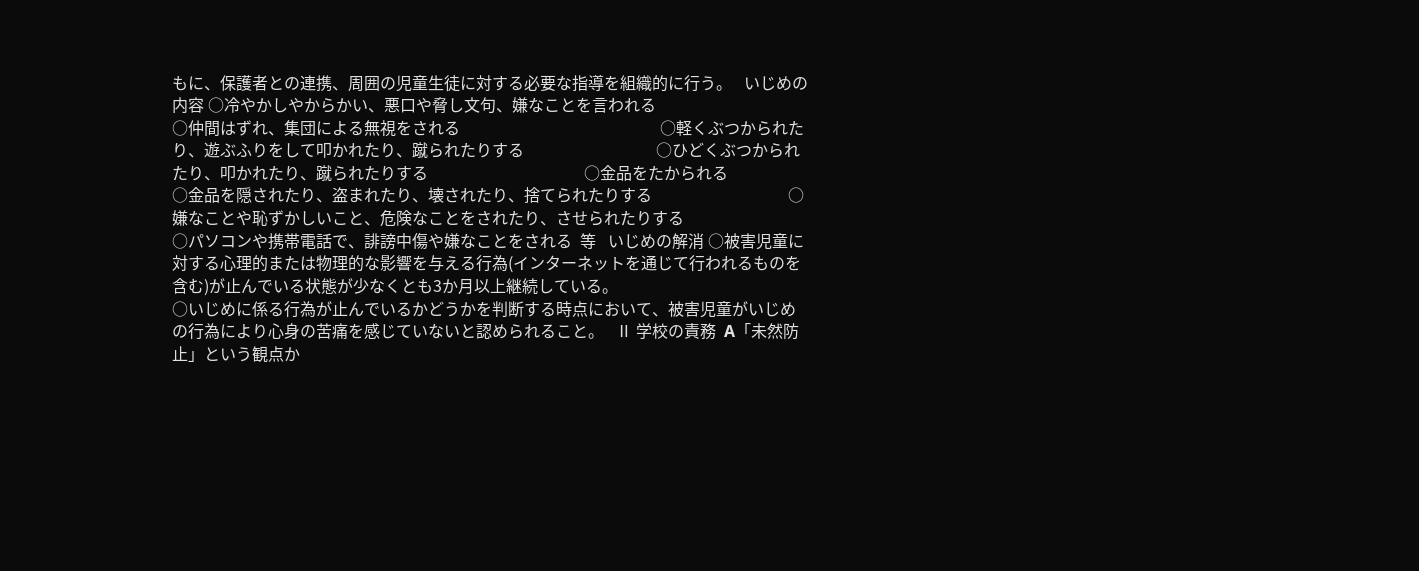もに、保護者との連携、周囲の児童生徒に対する必要な指導を組織的に行う。   いじめの内容 ○冷やかしやからかい、悪口や脅し文句、嫌なことを言われる                                        ○仲間はずれ、集団による無視をされる                                                  ○軽くぶつかられたり、遊ぶふりをして叩かれたり、蹴られたりする                                 ○ひどくぶつかられたり、叩かれたり、蹴られたりする                                       ○金品をたかられる                                                       ○金品を隠されたり、盗まれたり、壊されたり、捨てられたりする                                  ○嫌なことや恥ずかしいこと、危険なことをされたり、させられたりする                               ○パソコンや携帯電話で、誹謗中傷や嫌なことをされる  等   いじめの解消 ○被害児童に対する心理的または物理的な影響を与える行為(インターネットを通じて行われるものを含む)が止んでいる状態が少なくとも3か月以上継続している。                                                    ○いじめに係る行為が止んでいるかどうかを判断する時点において、被害児童がいじめの行為により心身の苦痛を感じていないと認められること。   Ⅱ 学校の責務  A「未然防止」という観点か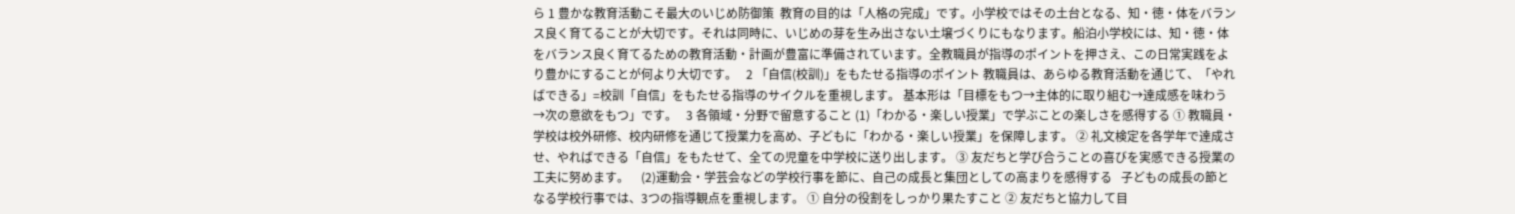ら 1 豊かな教育活動こそ最大のいじめ防御策  教育の目的は「人格の完成」です。小学校ではその土台となる、知・徳・体をバランス良く育てることが大切です。それは同時に、いじめの芽を生み出さない土壌づくりにもなります。船泊小学校には、知・徳・体をバランス良く育てるための教育活動・計画が豊富に準備されています。全教職員が指導のポイントを押さえ、この日常実践をより豊かにすることが何より大切です。   2 「自信(校訓)」をもたせる指導のポイント 教職員は、あらゆる教育活動を通じて、「やればできる」=校訓「自信」をもたせる指導のサイクルを重視します。 基本形は「目標をもつ→主体的に取り組む→達成感を味わう→次の意欲をもつ」です。   3 各領域・分野で留意すること (1)「わかる・楽しい授業」で学ぶことの楽しさを感得する ① 教職員・学校は校外研修、校内研修を通じて授業力を高め、子どもに「わかる・楽しい授業」を保障します。 ② 礼文検定を各学年で達成させ、やればできる「自信」をもたせて、全ての児童を中学校に送り出します。 ③ 友だちと学び合うことの喜びを実感できる授業の工夫に努めます。    (2)運動会・学芸会などの学校行事を節に、自己の成長と集団としての高まりを感得する   子どもの成長の節となる学校行事では、3つの指導観点を重視します。 ① 自分の役割をしっかり果たすこと ② 友だちと協力して目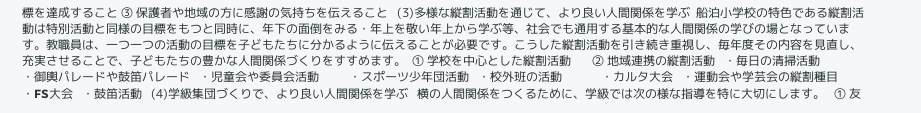標を達成すること ③ 保護者や地域の方に感謝の気持ちを伝えること   (3)多様な縦割活動を通じて、より良い人間関係を学ぶ  船泊小学校の特色である縦割活動は特別活動と同様の目標をもつと同時に、年下の面倒をみる・年上を敬い年上から学ぶ等、社会でも通用する基本的な人間関係の学びの場となっています。教職員は、一つ一つの活動の目標を子どもたちに分かるように伝えることが必要です。こうした縦割活動を引き続き重視し、毎年度その内容を見直し、充実させることで、子どもたちの豊かな人間関係づくりをすすめます。  ① 学校を中心とした縦割活動       ② 地域連携の縦割活動   ・毎日の清掃活動            ・御輿パレードや鼓笛パレード   ・児童会や委員会活動          ・スポーツ少年団活動   ・校外班の活動             ・カルタ大会   ・運動会や学芸会の縦割種目       ・FS大会   ・鼓笛活動   (4)学級集団づくりで、より良い人間関係を学ぶ   横の人間関係をつくるために、学級では次の様な指導を特に大切にします。   ① 友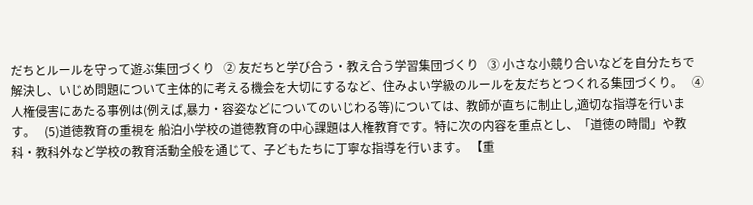だちとルールを守って遊ぶ集団づくり   ② 友だちと学び合う・教え合う学習集団づくり   ③ 小さな小競り合いなどを自分たちで解決し、いじめ問題について主体的に考える機会を大切にするなど、住みよい学級のルールを友だちとつくれる集団づくり。   ④ 人権侵害にあたる事例は(例えば,暴力・容姿などについてのいじわる等)については、教師が直ちに制止し,適切な指導を行います。   (5)道徳教育の重視を 船泊小学校の道徳教育の中心課題は人権教育です。特に次の内容を重点とし、「道徳の時間」や教科・教科外など学校の教育活動全般を通じて、子どもたちに丁寧な指導を行います。 【重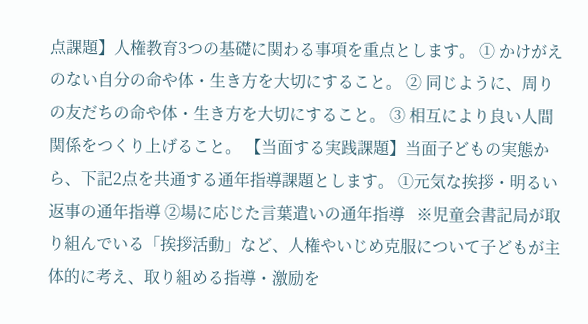点課題】人権教育3つの基礎に関わる事項を重点とします。 ① かけがえのない自分の命や体・生き方を大切にすること。 ② 同じように、周りの友だちの命や体・生き方を大切にすること。 ③ 相互により良い人間関係をつくり上げること。 【当面する実践課題】当面子どもの実態から、下記2点を共通する通年指導課題とします。 ①元気な挨拶・明るい返事の通年指導 ②場に応じた言葉遣いの通年指導   ※児童会書記局が取り組んでいる「挨拶活動」など、人権やいじめ克服について子どもが主体的に考え、取り組める指導・激励を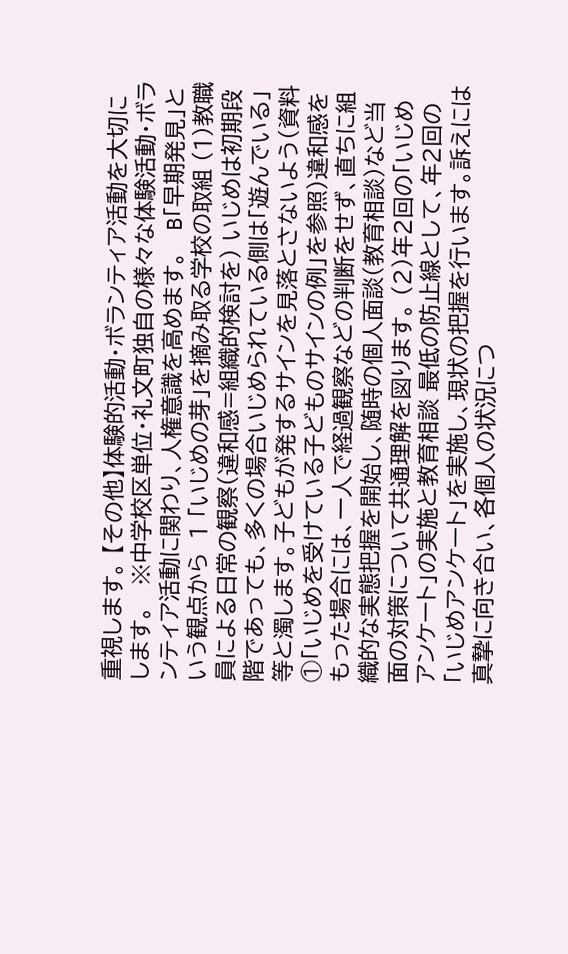重視します。 【その他】体験的活動・ボランティア活動を大切にします。   ※中学校区単位・礼文町独自の様々な体験活動・ボランティア活動に関わり、人権意識を高めます。   B「早期発見」という観点から  1 「いじめの芽」を摘み取る学校の取組 (1)教職員による日常の観察(違和感=組織的検討を) いじめは初期段階であっても、多くの場合いじめられている側は「遊んでいる」等と濁します。子どもが発するサインを見落とさないよう(資料①「いじめを受けている子どものサインの例」を参照)違和感をもった場合には、一人で経過観察などの判断をせず、直ちに組織的な実態把握を開始し、随時の個人面談(教育相談)など当面の対策について共通理解を図ります。 (2)年2回の「いじめアンケート」の実施と教育相談 最低の防止線として、年2回の「いじめアンケート」を実施し、現状の把握を行います。訴えには真摯に向き合い、各個人の状況につ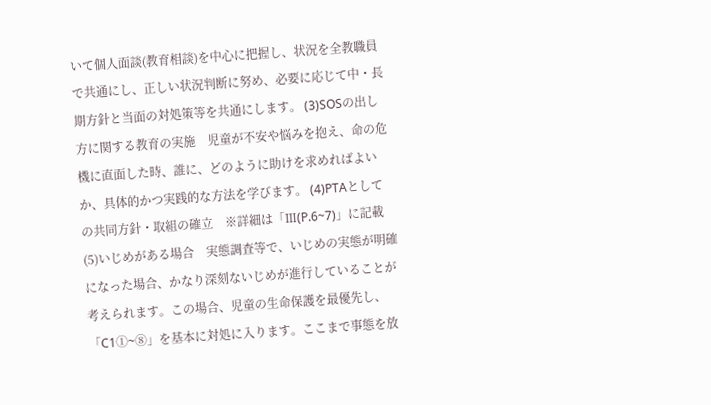いて個人面談(教育相談)を中心に把握し、状況を全教職員で共通にし、正しい状況判断に努め、必要に応じて中・長期方針と当面の対処策等を共通にします。 (3)SOSの出し方に関する教育の実施    児童が不安や悩みを抱え、命の危機に直面した時、誰に、どのように助けを求めればよいか、具体的かつ実践的な方法を学びます。 (4)PTAとしての共同方針・取組の確立    ※詳細は「Ⅲ(P.6~7)」に記載 (5)いじめがある場合    実態調査等で、いじめの実態が明確になった場合、かなり深刻ないじめが進行していることが考えられます。この場合、児童の生命保護を最優先し、「C1①~⑧」を基本に対処に入ります。ここまで事態を放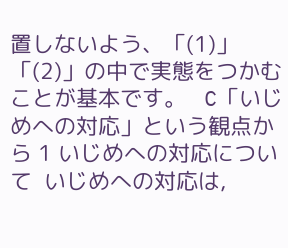置しないよう、「(1)」「(2)」の中で実態をつかむことが基本です。   C「いじめへの対応」という観点から 1 いじめへの対応について  いじめへの対応は,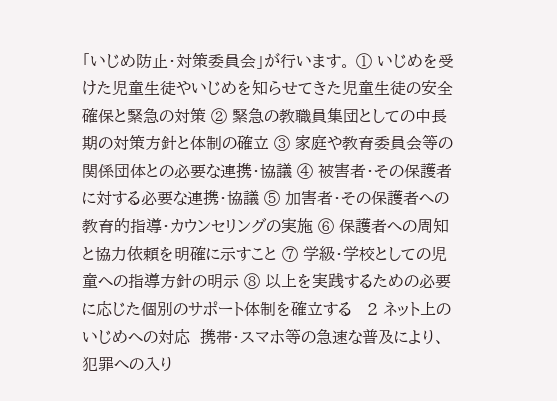「いじめ防止・対策委員会」が行います。 ① いじめを受けた児童生徒やいじめを知らせてきた児童生徒の安全確保と緊急の対策 ② 緊急の教職員集団としての中長期の対策方針と体制の確立 ③ 家庭や教育委員会等の関係団体との必要な連携・協議 ④ 被害者・その保護者に対する必要な連携・協議 ⑤ 加害者・その保護者への教育的指導・カウンセリングの実施 ⑥ 保護者への周知と協力依頼を明確に示すこと ⑦ 学級・学校としての児童への指導方針の明示 ⑧ 以上を実践するための必要に応じた個別のサポート体制を確立する   2 ネット上のいじめへの対応  携帯・スマホ等の急速な普及により、犯罪への入り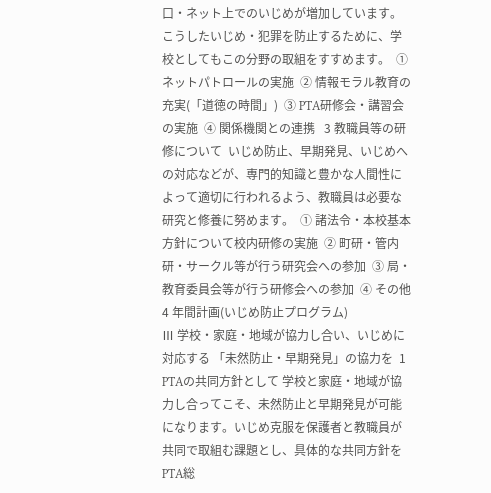口・ネット上でのいじめが増加しています。こうしたいじめ・犯罪を防止するために、学校としてもこの分野の取組をすすめます。  ① ネットパトロールの実施  ② 情報モラル教育の充実(「道徳の時間」)  ③ PTA研修会・講習会の実施  ④ 関係機関との連携   3 教職員等の研修について  いじめ防止、早期発見、いじめへの対応などが、専門的知識と豊かな人間性によって適切に行われるよう、教職員は必要な研究と修養に努めます。  ① 諸法令・本校基本方針について校内研修の実施  ② 町研・管内研・サークル等が行う研究会への参加  ③ 局・教育委員会等が行う研修会への参加  ④ その他   4 年間計画(いじめ防止プログラム)                        Ⅲ 学校・家庭・地域が協力し合い、いじめに対応する 「未然防止・早期発見」の協力を  1 PTAの共同方針として 学校と家庭・地域が協力し合ってこそ、未然防止と早期発見が可能になります。いじめ克服を保護者と教職員が共同で取組む課題とし、具体的な共同方針をPTA総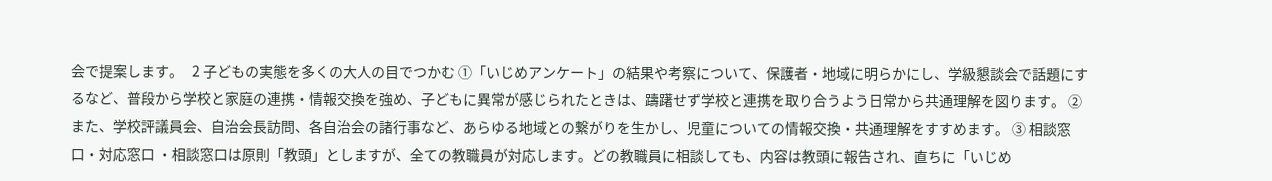会で提案します。   2 子どもの実態を多くの大人の目でつかむ ①「いじめアンケート」の結果や考察について、保護者・地域に明らかにし、学級懇談会で話題にするなど、普段から学校と家庭の連携・情報交換を強め、子どもに異常が感じられたときは、躊躇せず学校と連携を取り合うよう日常から共通理解を図ります。 ② また、学校評議員会、自治会長訪問、各自治会の諸行事など、あらゆる地域との繋がりを生かし、児童についての情報交換・共通理解をすすめます。 ③ 相談窓口・対応窓口 ・相談窓口は原則「教頭」としますが、全ての教職員が対応します。どの教職員に相談しても、内容は教頭に報告され、直ちに「いじめ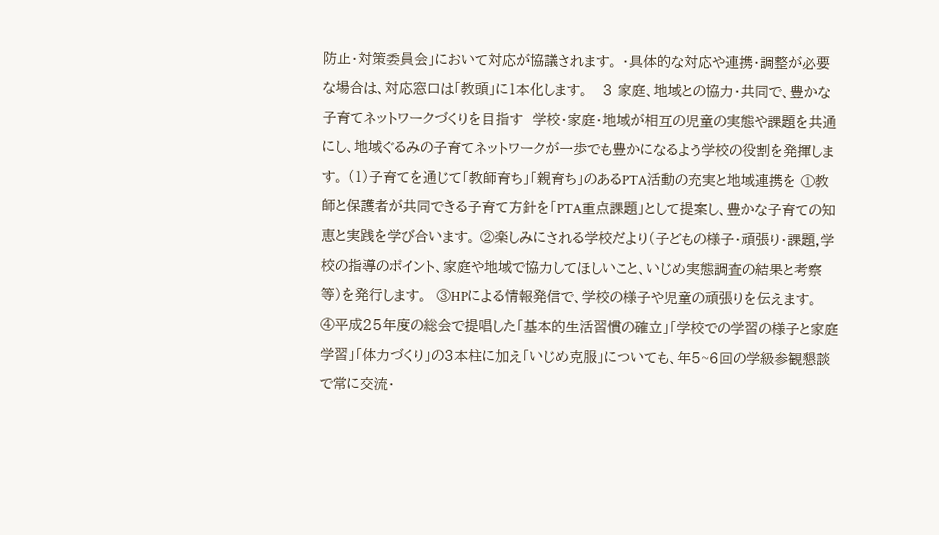防止・対策委員会」において対応が協議されます。 ・具体的な対応や連携・調整が必要な場合は、対応窓口は「教頭」に1本化します。   3 家庭、地域との協力・共同で、豊かな子育てネットワークづくりを目指す  学校・家庭・地域が相互の児童の実態や課題を共通にし、地域ぐるみの子育てネットワークが一歩でも豊かになるよう学校の役割を発揮します。 (1)子育てを通じて「教師育ち」「親育ち」のあるPTA活動の充実と地域連携を ①教師と保護者が共同できる子育て方針を「PTA重点課題」として提案し、豊かな子育ての知恵と実践を学び合います。 ②楽しみにされる学校だより(子どもの様子・頑張り・課題,学校の指導のポイント、家庭や地域で協力してほしいこと、いじめ実態調査の結果と考察等)を発行します。  ③HPによる情報発信で、学校の様子や児童の頑張りを伝えます。  ④平成25年度の総会で提唱した「基本的生活習慣の確立」「学校での学習の様子と家庭学習」「体力づくり」の3本柱に加え「いじめ克服」についても、年5~6回の学級参観懇談で常に交流・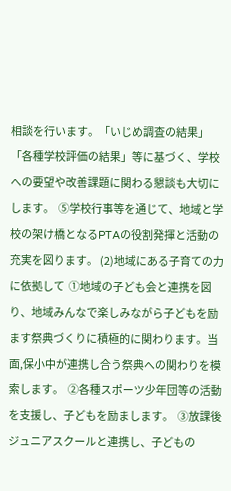相談を行います。「いじめ調査の結果」「各種学校評価の結果」等に基づく、学校への要望や改善課題に関わる懇談も大切にします。  ⑤学校行事等を通じて、地域と学校の架け橋となるPTAの役割発揮と活動の充実を図ります。 (2)地域にある子育ての力に依拠して  ①地域の子ども会と連携を図り、地域みんなで楽しみながら子どもを励ます祭典づくりに積極的に関わります。当面,保小中が連携し合う祭典への関わりを模索します。  ②各種スポーツ少年団等の活動を支援し、子どもを励まします。  ③放課後ジュニアスクールと連携し、子どもの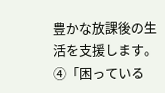豊かな放課後の生活を支援します。  ④「困っている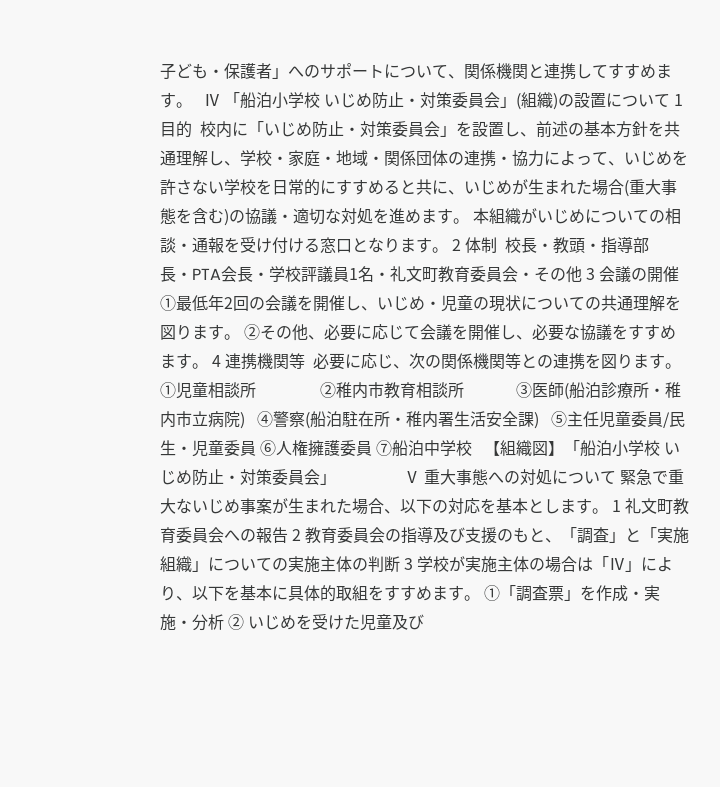子ども・保護者」へのサポートについて、関係機関と連携してすすめます。   Ⅳ 「船泊小学校 いじめ防止・対策委員会」(組織)の設置について 1 目的  校内に「いじめ防止・対策委員会」を設置し、前述の基本方針を共通理解し、学校・家庭・地域・関係団体の連携・協力によって、いじめを許さない学校を日常的にすすめると共に、いじめが生まれた場合(重大事態を含む)の協議・適切な対処を進めます。 本組織がいじめについての相談・通報を受け付ける窓口となります。 2 体制  校長・教頭・指導部長・PTA会長・学校評議員1名・礼文町教育委員会・その他 3 会議の開催 ①最低年2回の会議を開催し、いじめ・児童の現状についての共通理解を図ります。 ②その他、必要に応じて会議を開催し、必要な協議をすすめます。 4 連携機関等  必要に応じ、次の関係機関等との連携を図ります。   ①児童相談所                ②稚内市教育相談所             ③医師(船泊診療所・稚内市立病院)   ④警察(船泊駐在所・稚内署生活安全課)   ⑤主任児童委員/民生・児童委員 ⑥人権擁護委員 ⑦船泊中学校   【組織図】「船泊小学校 いじめ防止・対策委員会」                 Ⅴ 重大事態への対処について 緊急で重大ないじめ事案が生まれた場合、以下の対応を基本とします。 1 礼文町教育委員会への報告 2 教育委員会の指導及び支援のもと、「調査」と「実施組織」についての実施主体の判断 3 学校が実施主体の場合は「Ⅳ」により、以下を基本に具体的取組をすすめます。 ①「調査票」を作成・実施・分析 ② いじめを受けた児童及び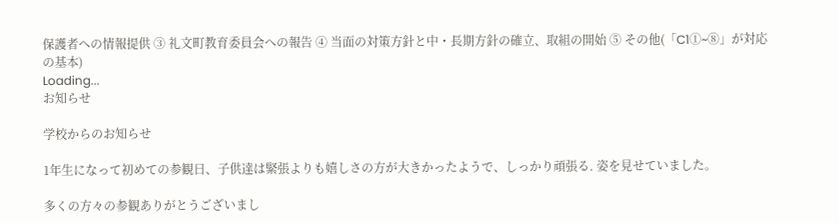保護者への情報提供 ③ 礼文町教育委員会への報告 ④ 当面の対策方針と中・長期方針の確立、取組の開始 ⑤ その他(「C1①~⑧」が対応の基本)
Loading...
お知らせ

学校からのお知らせ

1年生になって初めての参観日、子供達は緊張よりも嬉しさの方が大きかったようで、しっかり頑張る. 姿を見せていました。

多くの方々の参観ありがとうございまし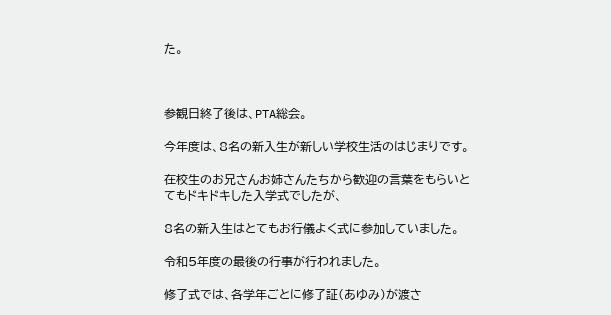た。



参観日終了後は、PTA総会。

今年度は、8名の新入生が新しい学校生活のはじまりです。

在校生のお兄さんお姉さんたちから歓迎の言葉をもらいとてもドキドキした入学式でしたが、

8名の新入生はとてもお行儀よく式に参加していました。

令和5年度の最後の行事が行われました。

修了式では、各学年ごとに修了証(あゆみ)が渡さ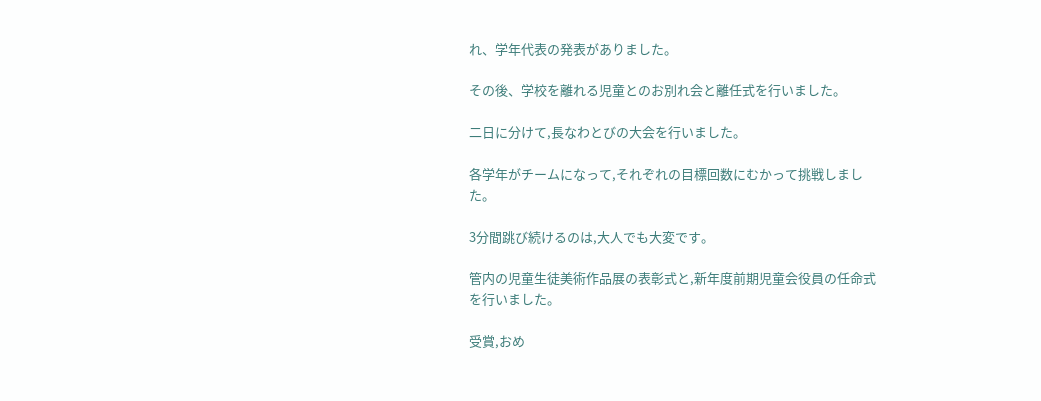れ、学年代表の発表がありました。

その後、学校を離れる児童とのお別れ会と離任式を行いました。

二日に分けて,長なわとびの大会を行いました。

各学年がチームになって,それぞれの目標回数にむかって挑戦しました。

3分間跳び続けるのは,大人でも大変です。

管内の児童生徒美術作品展の表彰式と,新年度前期児童会役員の任命式を行いました。

受賞,おめ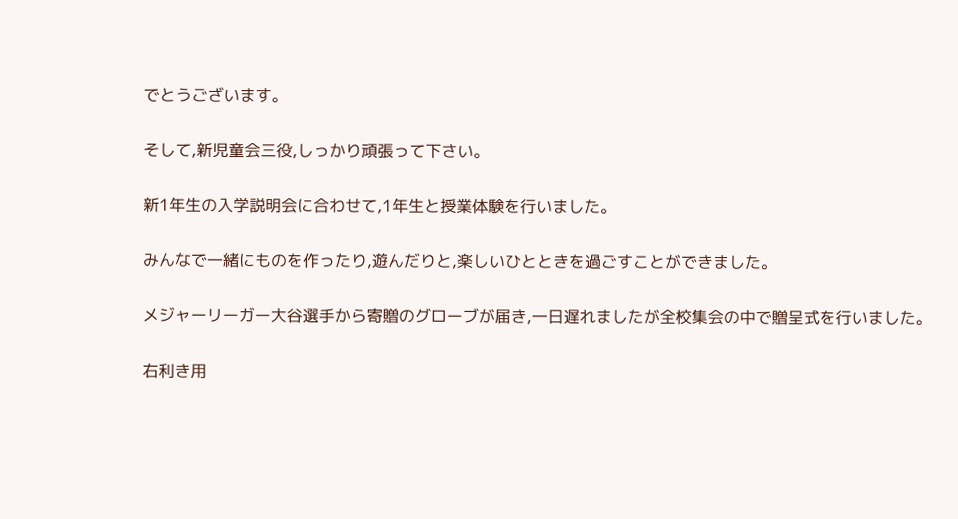でとうございます。

そして,新児童会三役,しっかり頑張って下さい。

新1年生の入学説明会に合わせて,1年生と授業体験を行いました。

みんなで一緒にものを作ったり,遊んだりと,楽しいひとときを過ごすことができました。

メジャーリーガー大谷選手から寄贈のグローブが届き,一日遅れましたが全校集会の中で贈呈式を行いました。

右利き用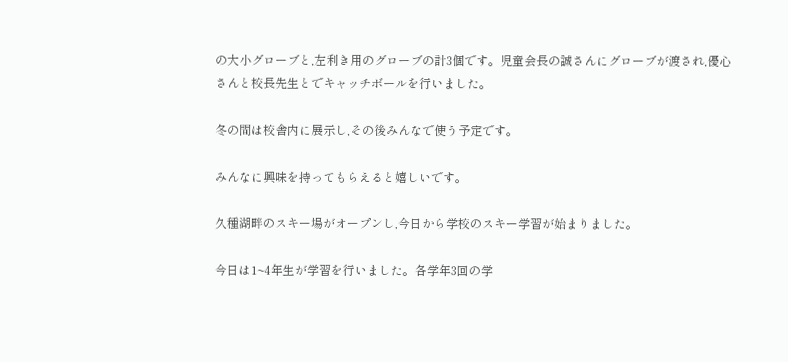の大小グローブと,左利き用のグローブの計3個です。児童会長の誠さんにグローブが渡され,優心さんと校長先生とでキャッチボールを行いました。

冬の間は校舎内に展示し,その後みんなで使う予定です。

みんなに興味を持ってもらえると嬉しいです。

久種湖畔のスキー場がオープンし,今日から学校のスキー学習が始まりました。

今日は1~4年生が学習を行いました。各学年3回の学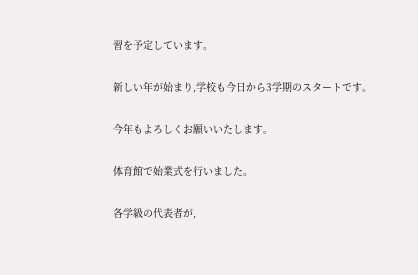習を予定しています。

新しい年が始まり,学校も今日から3学期のスタートです。

今年もよろしくお願いいたします。

体育館で始業式を行いました。

各学級の代表者が,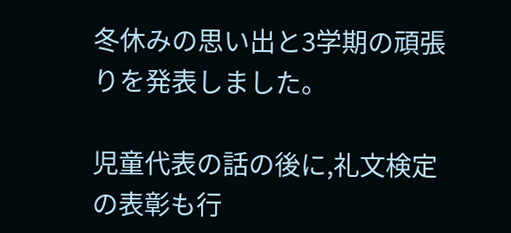冬休みの思い出と3学期の頑張りを発表しました。

児童代表の話の後に,礼文検定の表彰も行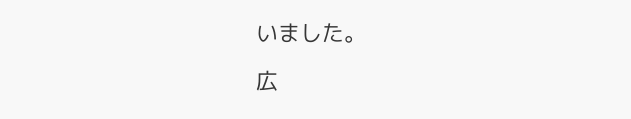いました。

広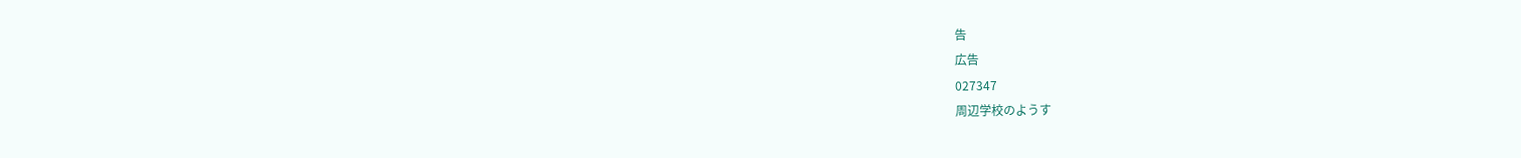告
広告
027347
周辺学校のようす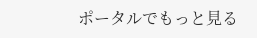ポータルでもっと見る